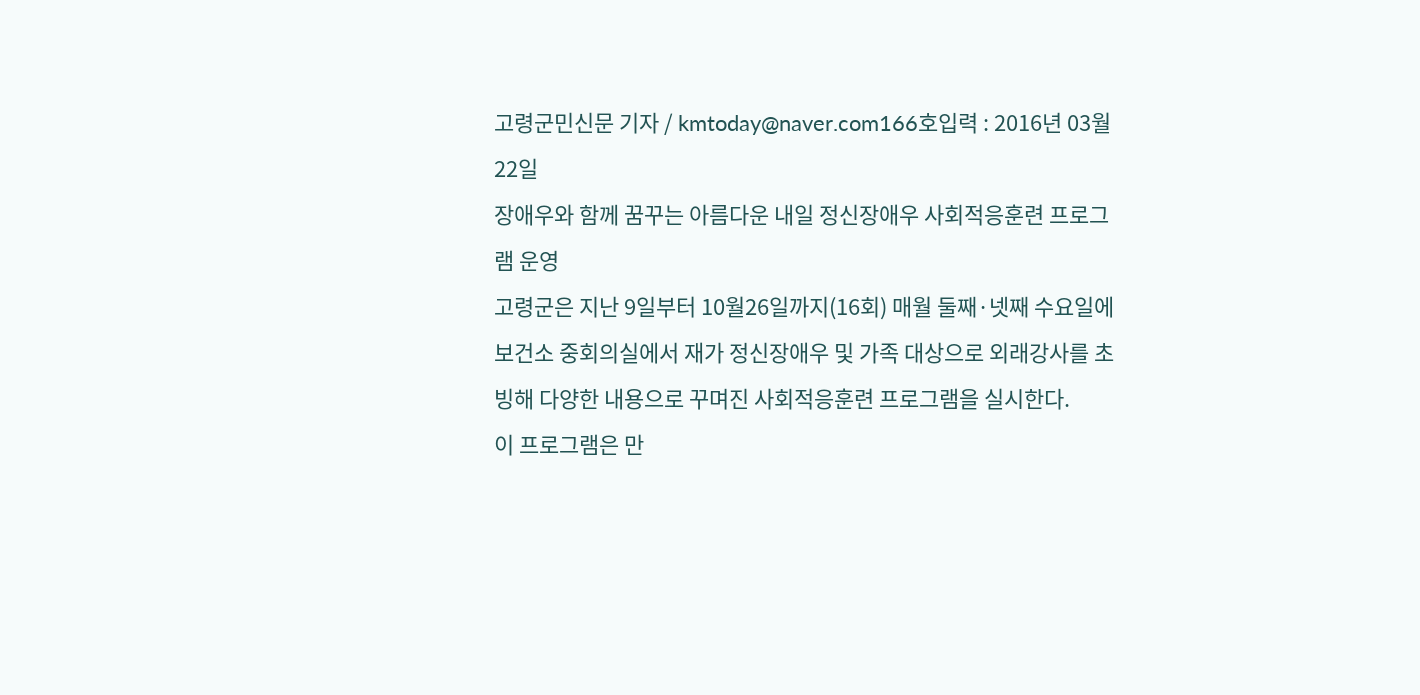고령군민신문 기자 / kmtoday@naver.com166호입력 : 2016년 03월 22일
장애우와 함께 꿈꾸는 아름다운 내일 정신장애우 사회적응훈련 프로그램 운영
고령군은 지난 9일부터 10월26일까지(16회) 매월 둘째·넷째 수요일에 보건소 중회의실에서 재가 정신장애우 및 가족 대상으로 외래강사를 초빙해 다양한 내용으로 꾸며진 사회적응훈련 프로그램을 실시한다.
이 프로그램은 만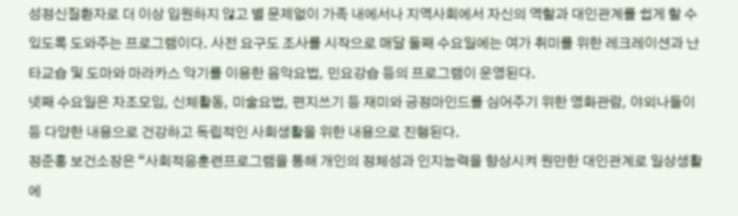성정신질환자로 더 이상 입원하지 않고 별 문제없이 가족 내에서나 지역사회에서 자신의 역할과 대인관계를 쉽게 할 수 있도록 도와주는 프로그램이다. 사전 요구도 조사를 시작으로 매달 둘째 수요일에는 여가 취미를 위한 레크레이션과 난타교습 및 도마와 마라카스 악기를 이용한 음악요법, 민요강습 등의 프로그램이 운영된다.
넷째 수요일은 자조모임, 신체활동, 미술요법, 편지쓰기 등 재미와 긍정마인드를 심어주기 위한 영화관람, 야외나들이 등 다양한 내용으로 건강하고 독립적인 사회생활을 위한 내용으로 진행된다.
정준홍 보건소장은 “사회적응훈련프로그램을 통해 개인의 정체성과 인지능력을 향상시켜 원만한 대인관계로 일상생활에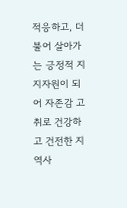적응하고, 더불어 살아가는 긍정적 지지자원이 되어 자존감 고취로 건강하고 건전한 지역사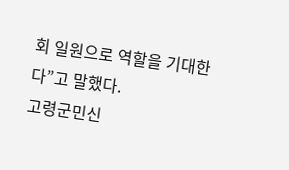회 일원으로 역할을 기대한다”고 말했다.
고령군민신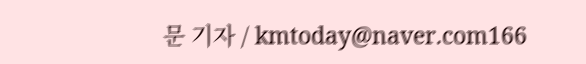문 기자 / kmtoday@naver.com166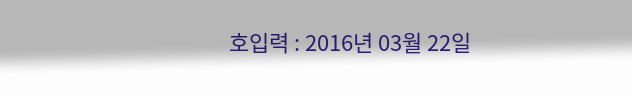호입력 : 2016년 03월 22일